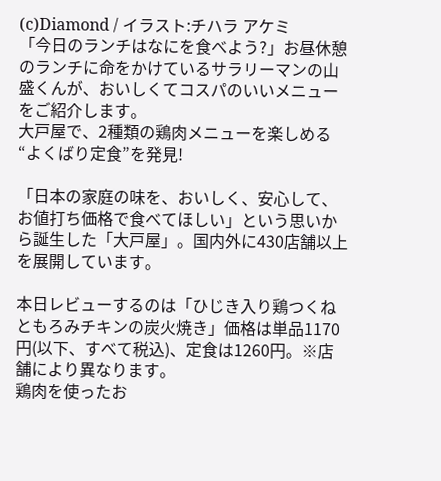(c)Diamond / イラスト:チハラ アケミ
「今日のランチはなにを食べよう?」お昼休憩のランチに命をかけているサラリーマンの山盛くんが、おいしくてコスパのいいメニューをご紹介します。
大戸屋で、2種類の鶏肉メニューを楽しめる“よくばり定食”を発見!

「日本の家庭の味を、おいしく、安心して、お値打ち価格で食べてほしい」という思いから誕生した「大戸屋」。国内外に430店舗以上を展開しています。

本日レビューするのは「ひじき入り鶏つくねともろみチキンの炭火焼き」価格は単品1170円(以下、すべて税込)、定食は1260円。※店舗により異なります。
鶏肉を使ったお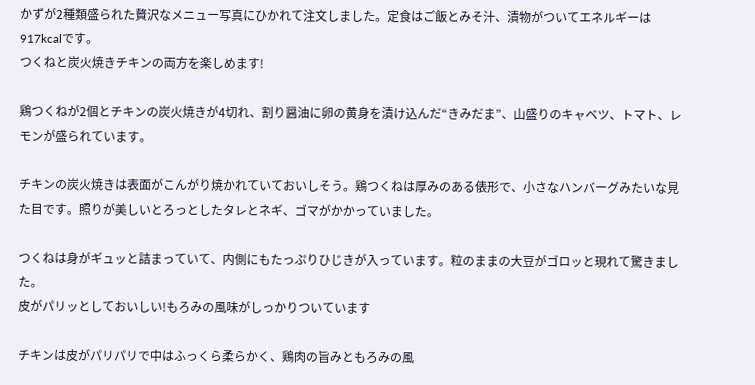かずが2種類盛られた贅沢なメニュー写真にひかれて注文しました。定食はご飯とみそ汁、漬物がついてエネルギーは917kcalです。
つくねと炭火焼きチキンの両方を楽しめます!

鶏つくねが2個とチキンの炭火焼きが4切れ、割り醤油に卵の黄身を漬け込んだ“きみだま”、山盛りのキャベツ、トマト、レモンが盛られています。

チキンの炭火焼きは表面がこんがり焼かれていておいしそう。鶏つくねは厚みのある俵形で、小さなハンバーグみたいな見た目です。照りが美しいとろっとしたタレとネギ、ゴマがかかっていました。

つくねは身がギュッと詰まっていて、内側にもたっぷりひじきが入っています。粒のままの大豆がゴロッと現れて驚きました。
皮がパリッとしておいしい!もろみの風味がしっかりついています

チキンは皮がパリパリで中はふっくら柔らかく、鶏肉の旨みともろみの風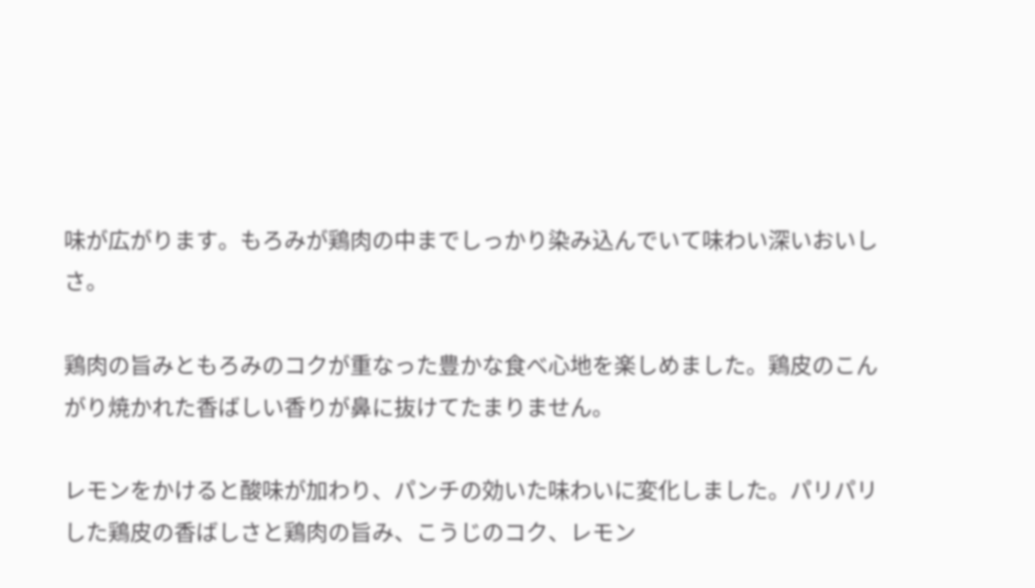味が広がります。もろみが鶏肉の中までしっかり染み込んでいて味わい深いおいしさ。

鶏肉の旨みともろみのコクが重なった豊かな食べ心地を楽しめました。鶏皮のこんがり焼かれた香ばしい香りが鼻に抜けてたまりません。

レモンをかけると酸味が加わり、パンチの効いた味わいに変化しました。パリパリした鶏皮の香ばしさと鶏肉の旨み、こうじのコク、レモン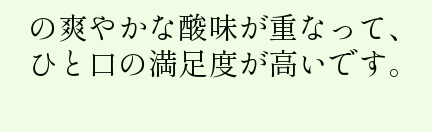の爽やかな酸味が重なって、ひと口の満足度が高いです。